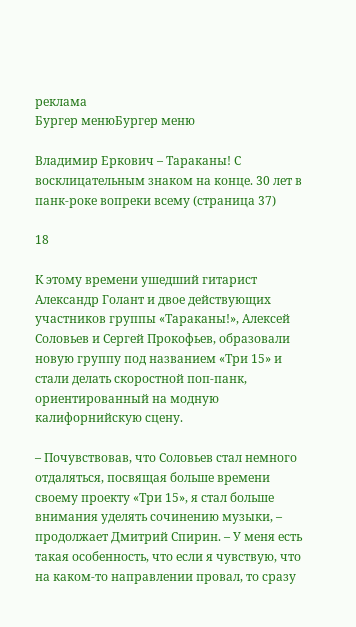реклама
Бургер менюБургер меню

Владимир Еркович – Тараканы! С восклицательным знаком на конце. 30 лет в панк-роке вопреки всему (страница 37)

18

К этому времени ушедший гитарист Александр Голант и двое действующих участников группы «Тараканы!», Алексей Соловьев и Сергей Прокофьев, образовали новую группу под названием «Три 15» и стали делать скоростной поп-панк, ориентированный на модную калифорнийскую сцену.

– Почувствовав, что Соловьев стал немного отдаляться, посвящая больше времени своему проекту «Три 15», я стал больше внимания уделять сочинению музыки, – продолжает Дмитрий Спирин. – У меня есть такая особенность, что если я чувствую, что на каком-то направлении провал, то сразу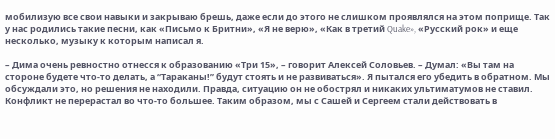мобилизую все свои навыки и закрываю брешь, даже если до этого не слишком проявлялся на этом поприще. Так у нас родились такие песни, как «Письмо к Бритни», «Я не верю», «Как в третий Quake», «Русский рок» и еще несколько, музыку к которым написал я.

– Дима очень ревностно отнесся к образованию «Три 15», – говорит Алексей Соловьев. – Думал: «Вы там на стороне будете что-то делать, а “Тараканы!” будут стоять и не развиваться». Я пытался его убедить в обратном. Мы обсуждали это, но решения не находили. Правда, ситуацию он не обострял и никаких ультиматумов не ставил. Конфликт не перерастал во что-то большее. Таким образом, мы с Сашей и Сергеем стали действовать в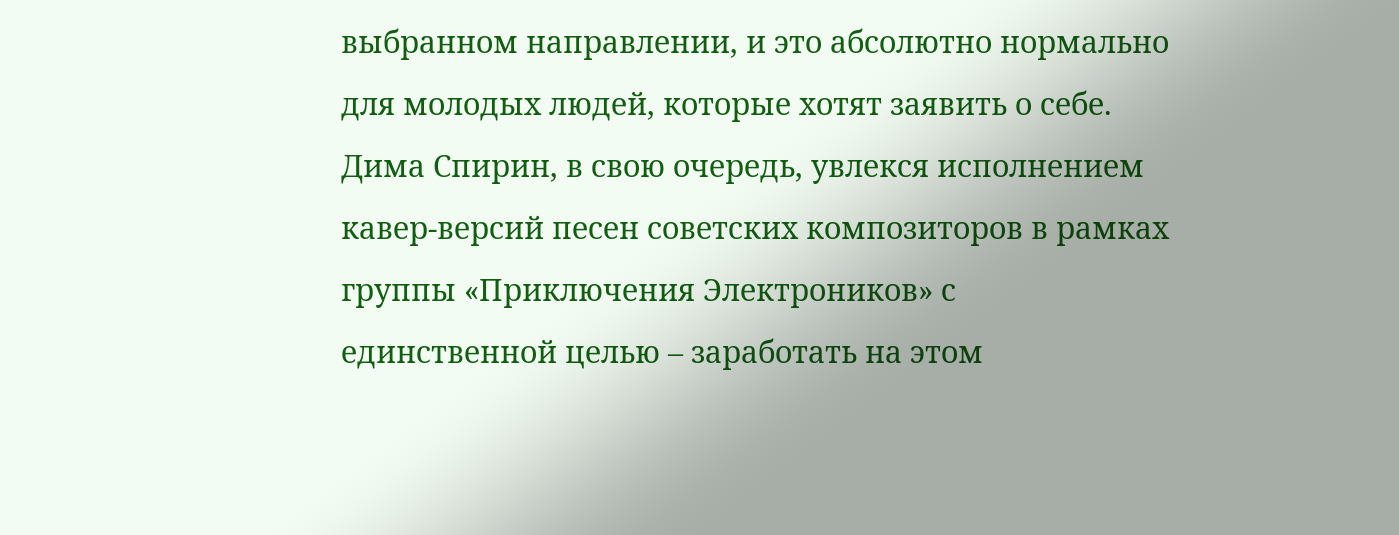выбранном направлении, и это абсолютно нормально для молодых людей, которые хотят заявить о себе. Дима Спирин, в свою очередь, увлекся исполнением кавер-версий песен советских композиторов в рамках группы «Приключения Электроников» с единственной целью – заработать на этом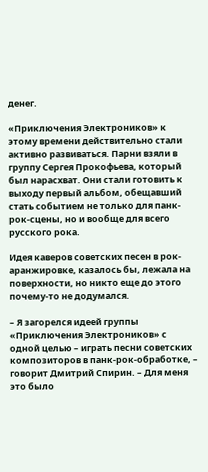денег.

«Приключения Электроников» к этому времени действительно стали активно развиваться. Парни взяли в группу Сергея Прокофьева, который был нарасхват. Они стали готовить к выходу первый альбом, обещавший стать событием не только для панк-рок-сцены, но и вообще для всего русского рока.

Идея каверов советских песен в рок-аранжировке, казалось бы, лежала на поверхности, но никто еще до этого почему-то не додумался.

– Я загорелся идеей группы «Приключения Электроников» с одной целью – играть песни советских композиторов в панк-рок-обработке, – говорит Дмитрий Спирин. – Для меня это было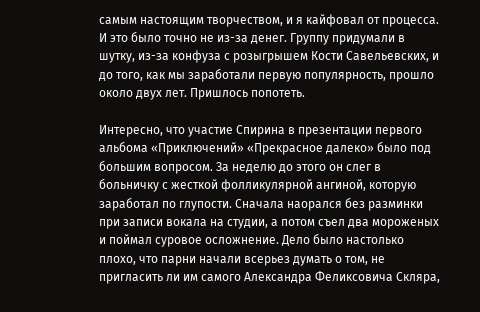самым настоящим творчеством, и я кайфовал от процесса. И это было точно не из-за денег. Группу придумали в шутку, из-за конфуза с розыгрышем Кости Савельевских, и до того, как мы заработали первую популярность, прошло около двух лет. Пришлось попотеть.

Интересно, что участие Спирина в презентации первого альбома «Приключений» «Прекрасное далеко» было под большим вопросом. За неделю до этого он слег в больничку с жесткой фолликулярной ангиной, которую заработал по глупости. Сначала наорался без разминки при записи вокала на студии, а потом съел два мороженых и поймал суровое осложнение. Дело было настолько плохо, что парни начали всерьез думать о том, не пригласить ли им самого Александра Феликсовича Скляра,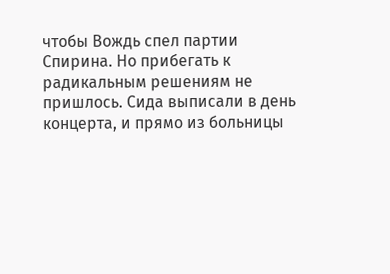чтобы Вождь спел партии Спирина. Но прибегать к радикальным решениям не пришлось. Сида выписали в день концерта, и прямо из больницы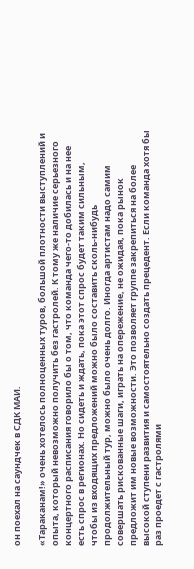он поехал на саундчек в СДК МАИ.

«Тараканам!» очень хотелось полноценных туров, большой плотности выступлений и опыта, который невозможно получить без гастролей. К тому же наличие серьезного концертного расписания говорило бы о том, что команда чего-то добилась и на нее есть спрос в регионах. Но сидеть и ждать, пока этот спрос будет таким сильным, чтобы из входящих предложений можно было составить сколь-нибудь продолжительный тур, можно было очень долго. Иногда артистам надо самим совершать рискованные шаги, играть на опережение, не ожидая, пока рынок предложит им новые возможности. Это позволяет группе закрепиться на более высокой ступени развития и самостоятельно создать прецедент. Если команда хотя бы раз проедет с гастролями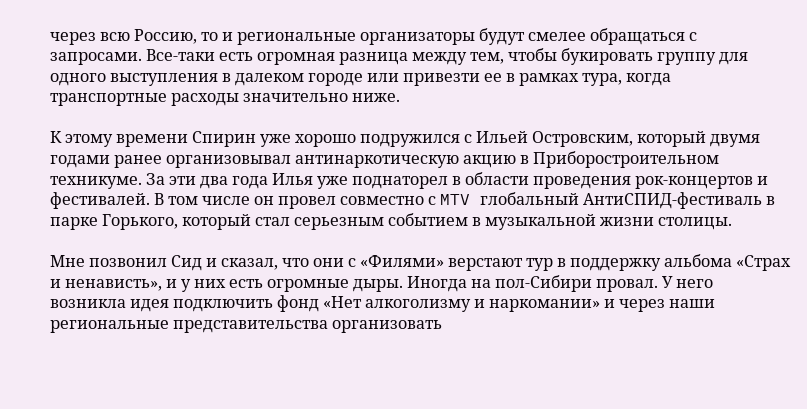через всю Россию, то и региональные организаторы будут смелее обращаться с запросами. Все-таки есть огромная разница между тем, чтобы букировать группу для одного выступления в далеком городе или привезти ее в рамках тура, когда транспортные расходы значительно ниже.

К этому времени Спирин уже хорошо подружился с Ильей Островским, который двумя годами ранее организовывал антинаркотическую акцию в Приборостроительном техникуме. За эти два года Илья уже поднаторел в области проведения рок-концертов и фестивалей. В том числе он провел совместно с MTV глобальный АнтиСПИД-фестиваль в парке Горького, который стал серьезным событием в музыкальной жизни столицы.

Мне позвонил Сид и сказал, что они с «Филями» верстают тур в поддержку альбома «Страх и ненависть», и у них есть огромные дыры. Иногда на пол-Сибири провал. У него возникла идея подключить фонд «Нет алкоголизму и наркомании» и через наши региональные представительства организовать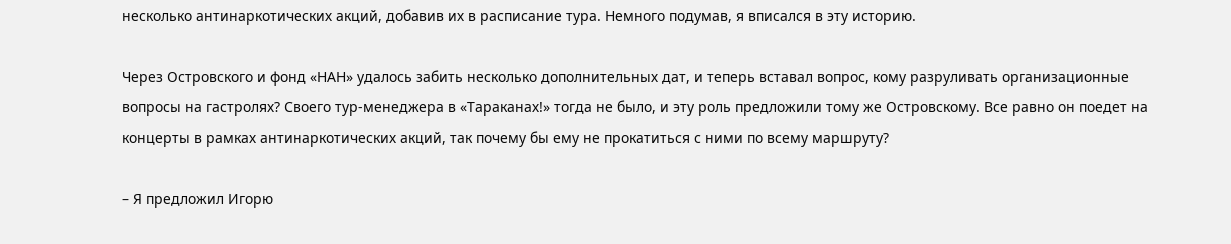несколько антинаркотических акций, добавив их в расписание тура. Немного подумав, я вписался в эту историю.

Через Островского и фонд «НАН» удалось забить несколько дополнительных дат, и теперь вставал вопрос, кому разруливать организационные вопросы на гастролях? Своего тур-менеджера в «Тараканах!» тогда не было, и эту роль предложили тому же Островскому. Все равно он поедет на концерты в рамках антинаркотических акций, так почему бы ему не прокатиться с ними по всему маршруту?

– Я предложил Игорю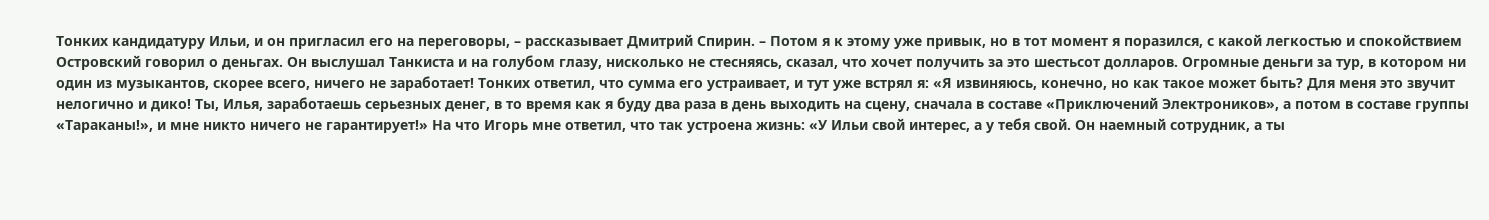Тонких кандидатуру Ильи, и он пригласил его на переговоры, – рассказывает Дмитрий Спирин. – Потом я к этому уже привык, но в тот момент я поразился, с какой легкостью и спокойствием Островский говорил о деньгах. Он выслушал Танкиста и на голубом глазу, нисколько не стесняясь, сказал, что хочет получить за это шестьсот долларов. Огромные деньги за тур, в котором ни один из музыкантов, скорее всего, ничего не заработает! Тонких ответил, что сумма его устраивает, и тут уже встрял я: «Я извиняюсь, конечно, но как такое может быть? Для меня это звучит нелогично и дико! Ты, Илья, заработаешь серьезных денег, в то время как я буду два раза в день выходить на сцену, сначала в составе «Приключений Электроников», а потом в составе группы «Тараканы!», и мне никто ничего не гарантирует!» На что Игорь мне ответил, что так устроена жизнь: «У Ильи свой интерес, а у тебя свой. Он наемный сотрудник, а ты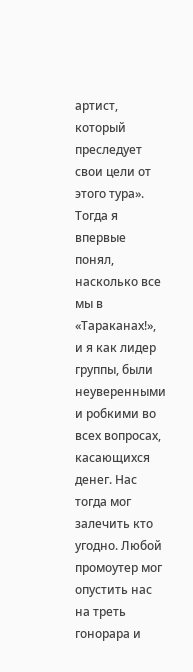артист, который преследует свои цели от этого тура». Тогда я впервые понял, насколько все мы в «Тараканах!», и я как лидер группы, были неуверенными и робкими во всех вопросах, касающихся денег. Нас тогда мог залечить кто угодно. Любой промоутер мог опустить нас на треть гонорара и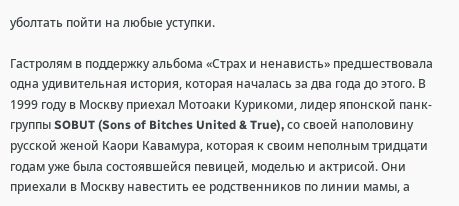уболтать пойти на любые уступки.

Гастролям в поддержку альбома «Страх и ненависть» предшествовала одна удивительная история, которая началась за два года до этого. В 1999 году в Москву приехал Мотоаки Курикоми, лидер японской панк-группы SOBUT (Sons of Bitches United & True), со своей наполовину русской женой Каори Кавамура, которая к своим неполным тридцати годам уже была состоявшейся певицей, моделью и актрисой. Они приехали в Москву навестить ее родственников по линии мамы, а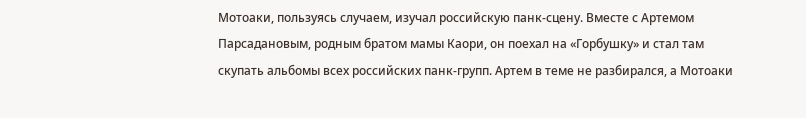Мотоаки, пользуясь случаем, изучал российскую панк-сцену. Вместе с Артемом Парсадановым, родным братом мамы Каори, он поехал на «Горбушку» и стал там скупать альбомы всех российских панк-групп. Артем в теме не разбирался, а Мотоаки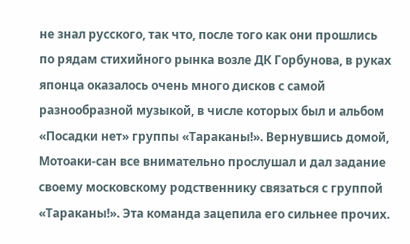не знал русского, так что, после того как они прошлись по рядам стихийного рынка возле ДК Горбунова, в руках японца оказалось очень много дисков с самой разнообразной музыкой, в числе которых был и альбом «Посадки нет» группы «Тараканы!». Вернувшись домой, Мотоаки-сан все внимательно прослушал и дал задание своему московскому родственнику связаться с группой «Тараканы!». Эта команда зацепила его сильнее прочих.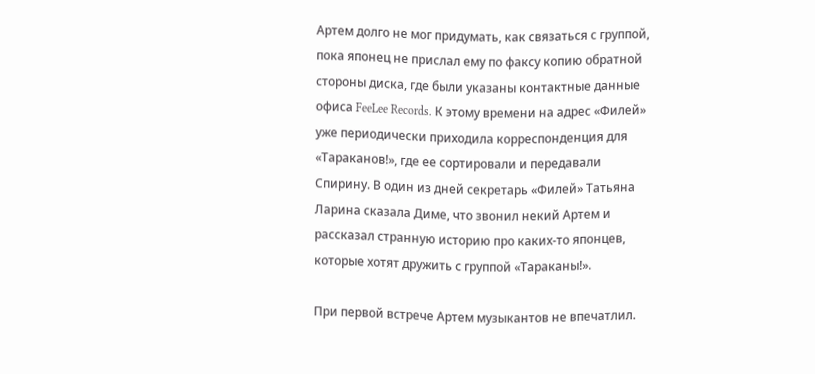Артем долго не мог придумать, как связаться с группой, пока японец не прислал ему по факсу копию обратной стороны диска, где были указаны контактные данные офиса FeeLee Records. К этому времени на адрес «Филей» уже периодически приходила корреспонденция для «Тараканов!», где ее сортировали и передавали Спирину. В один из дней секретарь «Филей» Татьяна Ларина сказала Диме, что звонил некий Артем и рассказал странную историю про каких-то японцев, которые хотят дружить с группой «Тараканы!».

При первой встрече Артем музыкантов не впечатлил.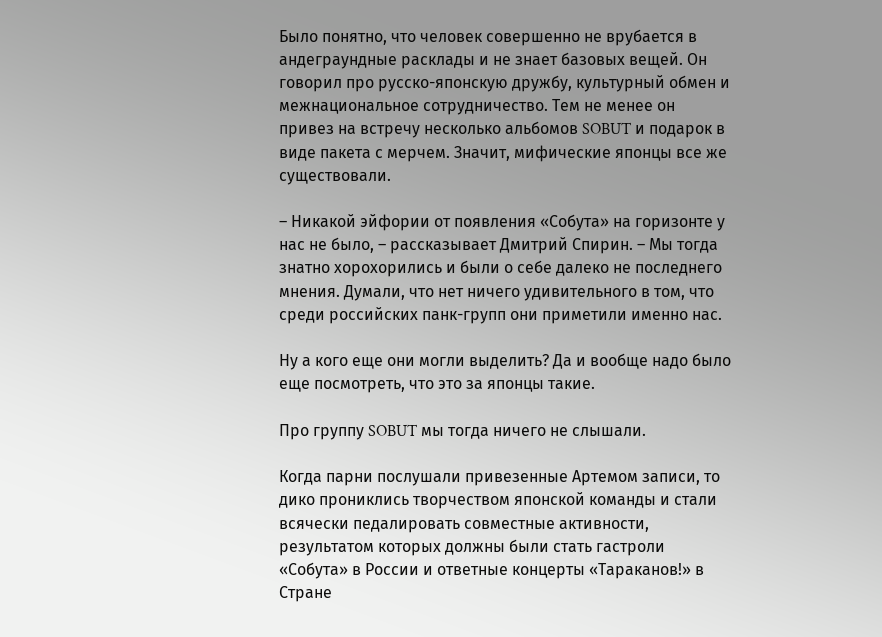Было понятно, что человек совершенно не врубается в андеграундные расклады и не знает базовых вещей. Он говорил про русско-японскую дружбу, культурный обмен и межнациональное сотрудничество. Тем не менее он привез на встречу несколько альбомов SOBUT и подарок в виде пакета с мерчем. Значит, мифические японцы все же существовали.

– Никакой эйфории от появления «Собута» на горизонте у нас не было, – рассказывает Дмитрий Спирин. – Мы тогда знатно хорохорились и были о себе далеко не последнего мнения. Думали, что нет ничего удивительного в том, что среди российских панк-групп они приметили именно нас.

Ну а кого еще они могли выделить? Да и вообще надо было еще посмотреть, что это за японцы такие.

Про группу SOBUT мы тогда ничего не слышали.

Когда парни послушали привезенные Артемом записи, то дико прониклись творчеством японской команды и стали всячески педалировать совместные активности, результатом которых должны были стать гастроли «Собута» в России и ответные концерты «Тараканов!» в Стране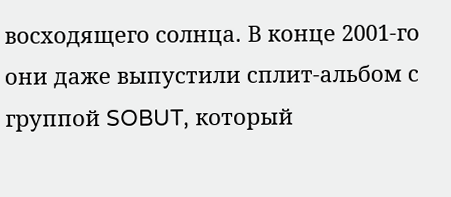восходящего солнца. В конце 2001-го они даже выпустили сплит-альбом с группой SOBUT, который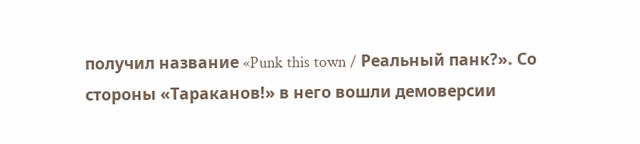получил название «Punk this town / Реальный панк?». Со стороны «Тараканов!» в него вошли демоверсии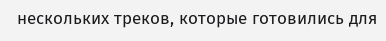нескольких треков, которые готовились для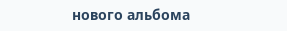нового альбома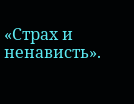«Страх и ненависть».